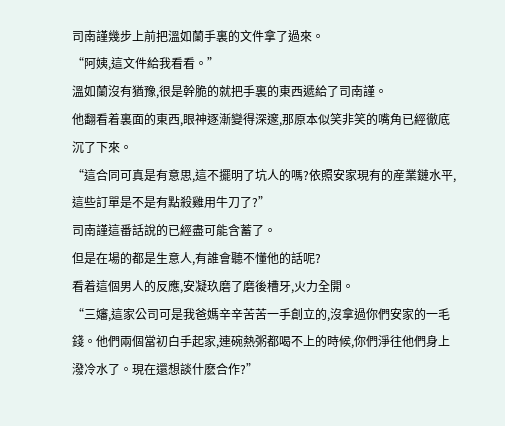司南謹幾步上前把溫如蘭手裏的文件拿了過來。
“阿姨,這文件給我看看。”
溫如蘭沒有猶豫,很是幹脆的就把手裏的東西遞給了司南謹。
他翻看着裏面的東西,眼神逐漸變得深邃,那原本似笑非笑的嘴角已經徹底沉了下來。
“這合同可真是有意思,這不擺明了坑人的嗎?依照安家現有的産業鏈水平,這些訂單是不是有點殺雞用牛刀了?”
司南謹這番話說的已經盡可能含蓄了。
但是在場的都是生意人,有誰會聽不懂他的話呢?
看着這個男人的反應,安凝玖磨了磨後槽牙,火力全開。
“三嬸,這家公司可是我爸媽辛辛苦苦一手創立的,沒拿過你們安家的一毛錢。他們兩個當初白手起家,連碗熱粥都喝不上的時候,你們淨往他們身上潑冷水了。現在還想談什麽合作?”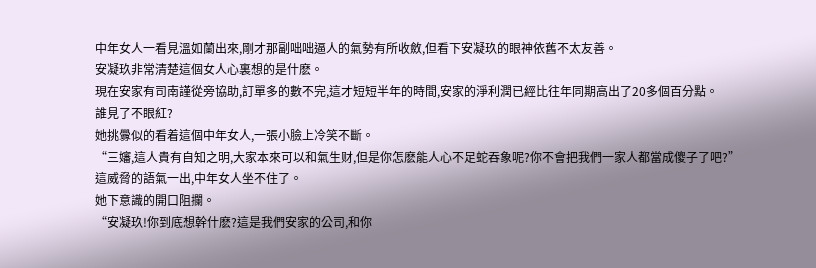中年女人一看見溫如蘭出來,剛才那副咄咄逼人的氣勢有所收斂,但看下安凝玖的眼神依舊不太友善。
安凝玖非常清楚這個女人心裏想的是什麽。
現在安家有司南謹從旁協助,訂單多的數不完,這才短短半年的時間,安家的淨利潤已經比往年同期高出了20多個百分點。
誰見了不眼紅?
她挑釁似的看着這個中年女人,一張小臉上冷笑不斷。
“三嬸,這人貴有自知之明,大家本來可以和氣生财,但是你怎麽能人心不足蛇吞象呢?你不會把我們一家人都當成傻子了吧?”
這威脅的語氣一出,中年女人坐不住了。
她下意識的開口阻攔。
“安凝玖!你到底想幹什麽?這是我們安家的公司,和你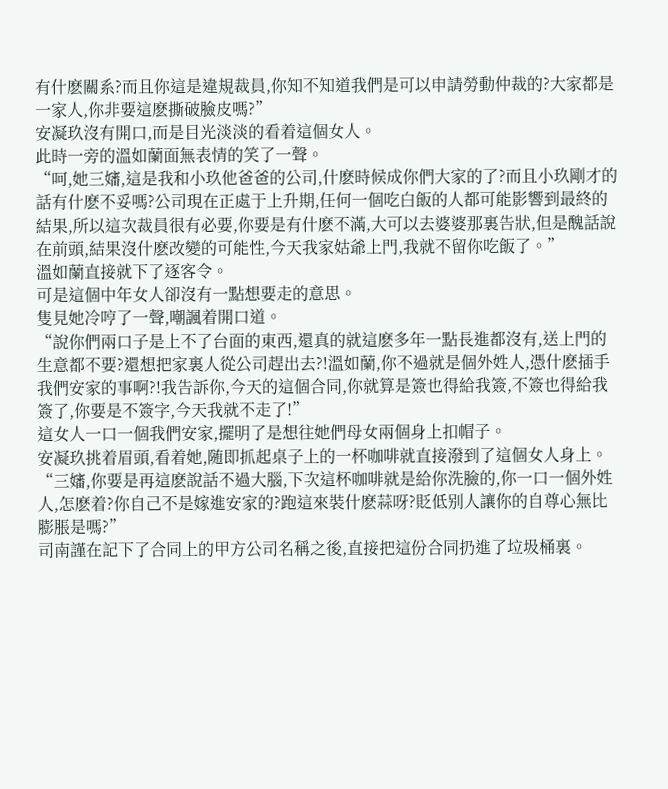有什麽關系?而且你這是違規裁員,你知不知道我們是可以申請勞動仲裁的?大家都是一家人,你非要這麽撕破臉皮嗎?”
安凝玖沒有開口,而是目光淡淡的看着這個女人。
此時一旁的溫如蘭面無表情的笑了一聲。
“呵,她三嬸,這是我和小玖他爸爸的公司,什麽時候成你們大家的了?而且小玖剛才的話有什麽不妥嗎?公司現在正處于上升期,任何一個吃白飯的人都可能影響到最終的結果,所以這次裁員很有必要,你要是有什麽不滿,大可以去婆婆那裏告狀,但是醜話說在前頭,結果沒什麽改變的可能性,今天我家姑爺上門,我就不留你吃飯了。”
溫如蘭直接就下了逐客令。
可是這個中年女人卻沒有一點想要走的意思。
隻見她冷哼了一聲,嘲諷着開口道。
“說你們兩口子是上不了台面的東西,還真的就這麽多年一點長進都沒有,送上門的生意都不要?還想把家裏人從公司趕出去?!溫如蘭,你不過就是個外姓人,憑什麽插手我們安家的事啊?!我告訴你,今天的這個合同,你就算是簽也得給我簽,不簽也得給我簽了,你要是不簽字,今天我就不走了!”
這女人一口一個我們安家,擺明了是想往她們母女兩個身上扣帽子。
安凝玖挑着眉頭,看着她,随即抓起桌子上的一杯咖啡就直接潑到了這個女人身上。
“三嬸,你要是再這麽說話不過大腦,下次這杯咖啡就是給你洗臉的,你一口一個外姓人,怎麽着?你自己不是嫁進安家的?跑這來裝什麽蒜呀?貶低别人讓你的自尊心無比膨脹是嗎?”
司南謹在記下了合同上的甲方公司名稱之後,直接把這份合同扔進了垃圾桶裏。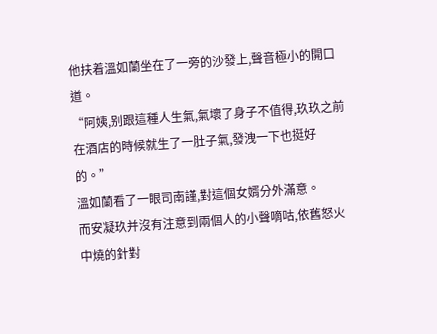他扶着溫如蘭坐在了一旁的沙發上,聲音極小的開口道。
“阿姨,别跟這種人生氣,氣壞了身子不值得,玖玖之前在酒店的時候就生了一肚子氣,發洩一下也挺好的。”
溫如蘭看了一眼司南謹,對這個女婿分外滿意。
而安凝玖并沒有注意到兩個人的小聲嘀咕,依舊怒火中燒的針對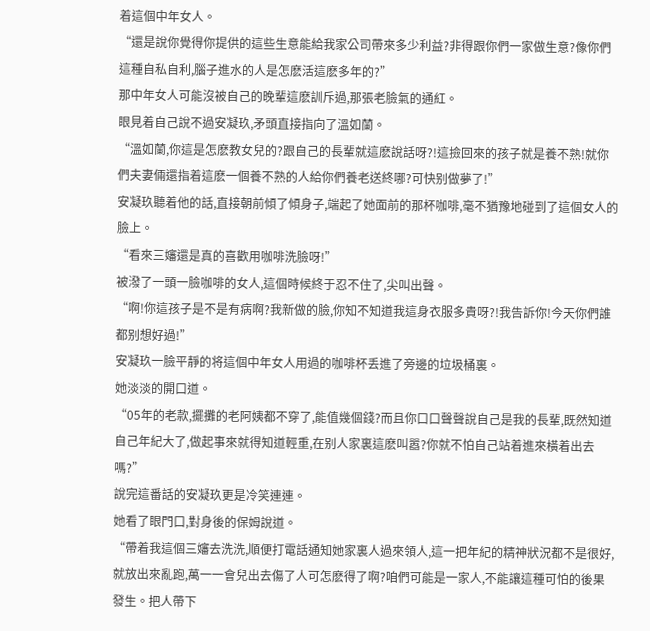着這個中年女人。
“還是說你覺得你提供的這些生意能給我家公司帶來多少利益?非得跟你們一家做生意?像你們這種自私自利,腦子進水的人是怎麽活這麽多年的?”
那中年女人可能沒被自己的晚輩這麽訓斥過,那張老臉氣的通紅。
眼見着自己說不過安凝玖,矛頭直接指向了溫如蘭。
“溫如蘭,你這是怎麽教女兒的?跟自己的長輩就這麽說話呀?!這撿回來的孩子就是養不熟!就你們夫妻倆還指着這麽一個養不熟的人給你們養老送終哪?可快别做夢了!”
安凝玖聽着他的話,直接朝前傾了傾身子,端起了她面前的那杯咖啡,毫不猶豫地碰到了這個女人的臉上。
“看來三嬸還是真的喜歡用咖啡洗臉呀!”
被潑了一頭一臉咖啡的女人,這個時候終于忍不住了,尖叫出聲。
“啊!你這孩子是不是有病啊?我新做的臉,你知不知道我這身衣服多貴呀?!我告訴你!今天你們誰都别想好過!”
安凝玖一臉平靜的将這個中年女人用過的咖啡杯丢進了旁邊的垃圾桶裏。
她淡淡的開口道。
“05年的老款,擺攤的老阿姨都不穿了,能值幾個錢?而且你口口聲聲說自己是我的長輩,既然知道自己年紀大了,做起事來就得知道輕重,在别人家裏這麽叫嚣?你就不怕自己站着進來橫着出去嗎?”
說完這番話的安凝玖更是冷笑連連。
她看了眼門口,對身後的保姆說道。
“帶着我這個三嬸去洗洗,順便打電話通知她家裏人過來領人,這一把年紀的精神狀況都不是很好,就放出來亂跑,萬一一會兒出去傷了人可怎麽得了啊?咱們可能是一家人,不能讓這種可怕的後果發生。把人帶下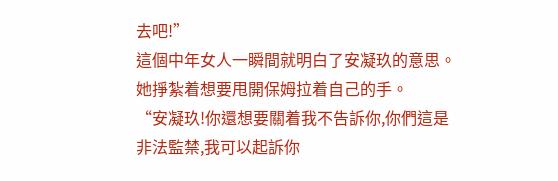去吧!”
這個中年女人一瞬間就明白了安凝玖的意思。
她掙紮着想要甩開保姆拉着自己的手。
“安凝玖!你還想要關着我不告訴你,你們這是非法監禁,我可以起訴你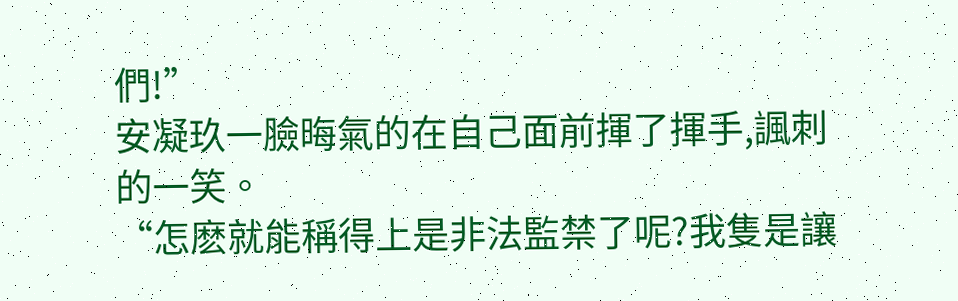們!”
安凝玖一臉晦氣的在自己面前揮了揮手,諷刺的一笑。
“怎麽就能稱得上是非法監禁了呢?我隻是讓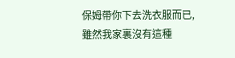保姆帶你下去洗衣服而已,雖然我家裏沒有這種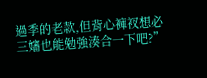過季的老款,但背心褲衩想必三嬸也能勉強湊合一下吧?”